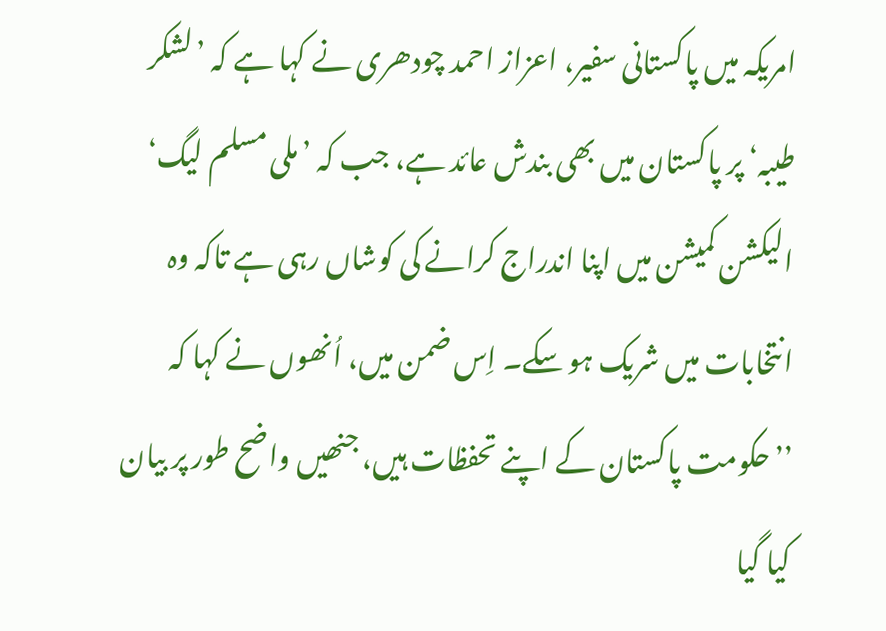امریکہ میں پاکستانی سفیر، اعزاز احمد چودھری نے کہا ہے کہ ’لشکر طیبہ‘ پر پاکستان میں بھی بندش عائد ہے، جب کہ ’ملی مسلم لیگ‘ الیکشن کمیشن میں اپنا اندراج کرانے کی کوشاں رہی ہے تاکہ وہ انتخابات میں شریک ہو سکے۔ اِس ضمن میں، اُنھوں نے کہا کہ ’’حکومت پاکستان کے اپنے تحفظات ہیں، جنھیں واضح طور پر بیان کیا گیا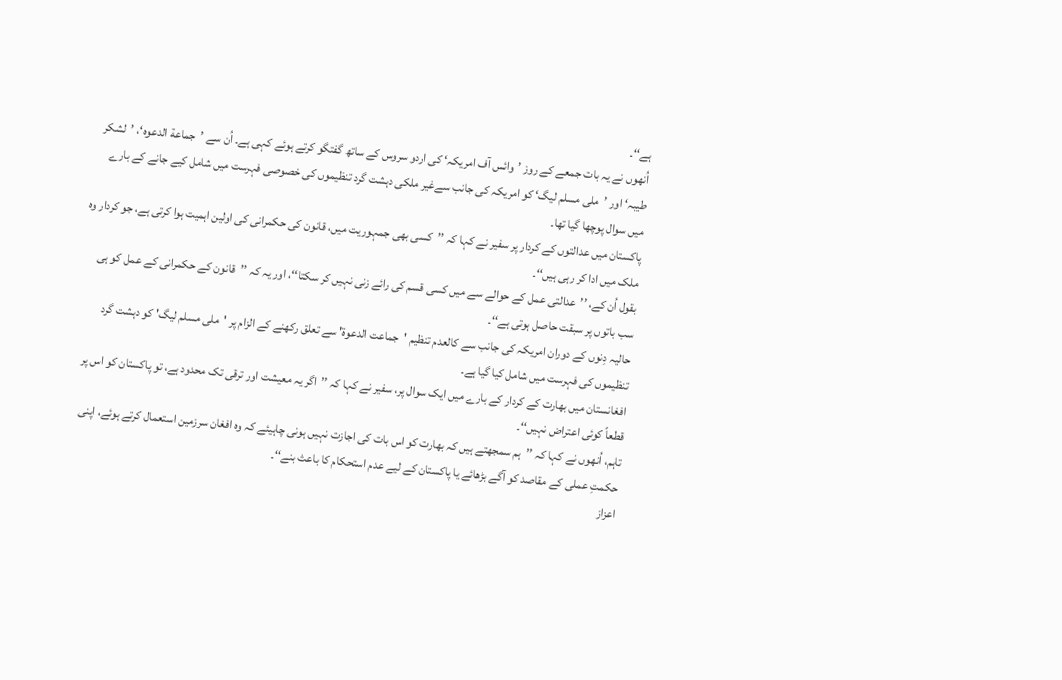ہے‘‘۔
اُنھوں نے یہ بات جمعے کے روز ’وائس آف امریکہ‘ کی اردو سروس کے ساتھ گفتگو کرتے ہوئے کہی ہے۔ اُن سے ’جماعة الدعوہ‘، ’لشکر طیبہ‘ اور ’ملی مسلم لیگ‘ کو امریکہ کی جانب سےغیر ملکی دہشت گرد تنظیموں کی خصوصی فہرست میں شامل کیے جانے کے بارے میں سوال پوچھا گیا تھا۔
پاکستان میں عدالتوں کے کردار پر سفیر نے کہا کہ ’’کسی بھی جمہوریت میں، قانون کی حکمرانی کی اولین اہمیت ہوا کرتی ہے، جو کردار وہ ملک میں ادا کر رہی ہیں‘‘۔
بقول اُن کے، ’’عدالتی عمل کے حوالے سے میں کسی قسم کی رائے زنی نہیں کر سکتا‘‘، اور یہ کہ ’’قانون کے حکمرانی کے عمل کو ہی سب باتوں پر سبقت حاصل ہوتی ہے‘‘۔
حالیہ دِنوں کے دوران امریکہ کی جانب سے کالعدم تنظیم 'جماعت الدعوۃ' سے تعلق رکھنے کے الزام پر 'ملی مسلم لیگ' کو دہشت گرد تنظیموں کی فہرست میں شامل کیا گیا ہے۔
افغانستان میں بھارت کے کردار کے بارے میں ایک سوال پر، سفیر نے کہا کہ ’’اگر یہ معیشت اور ترقی تک محدود ہے، تو پاکستان کو اس پر قطعاً کوئی اعتراض نہیں‘‘۔
تاہم، اُنھوں نے کہا کہ ’’ہم سمجھتے ہیں کہ بھارت کو اس بات کی اجازت نہیں ہونی چاہیئے کہ وہ افغان سرزمین استعمال کرتے ہوئے، اپنی حکمتِ عملی کے مقاصد کو آگے بڑھائے یا پاکستان کے لیے عدم استحکام کا باعث بنے‘‘۔
اعزاز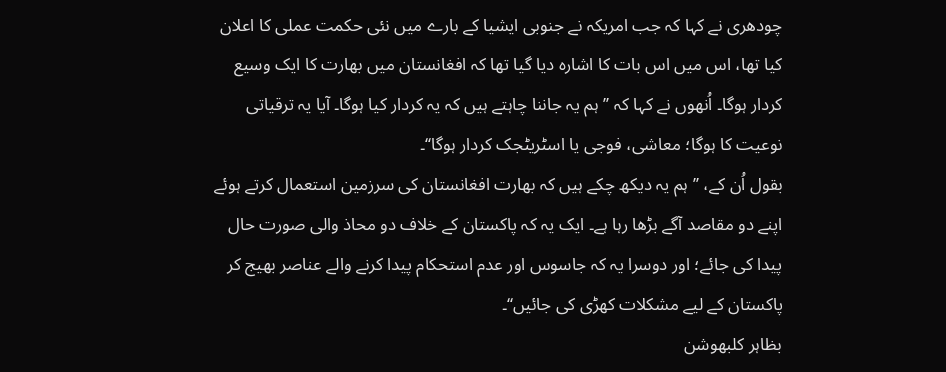چودھری نے کہا کہ جب امریکہ نے جنوبی ایشیا کے بارے میں نئی حکمت عملی کا اعلان کیا تھا، اس میں اس بات کا اشارہ دیا گیا تھا کہ افغانستان میں بھارت کا ایک وسیع کردار ہوگا۔ اُنھوں نے کہا کہ ’’ہم یہ جاننا چاہتے ہیں کہ یہ کردار کیا ہوگا۔ آیا یہ ترقیاتی نوعیت کا ہوگا؛ معاشی، فوجی یا اسٹریٹجک کردار ہوگا‘‘۔
بقول اُن کے، ’’ہم یہ دیکھ چکے ہیں کہ بھارت افغانستان کی سرزمین استعمال کرتے ہوئے اپنے دو مقاصد آگے بڑھا رہا ہے۔ ایک یہ کہ پاکستان کے خلاف دو محاذ والی صورت حال پیدا کی جائے؛ اور دوسرا یہ کہ جاسوس اور عدم استحکام پیدا کرنے والے عناصر بھیج کر پاکستان کے لیے مشکلات کھڑی کی جائیں‘‘۔
بظاہر کلبھوشن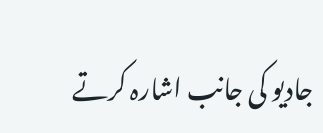جادیو کی جانب اشارہ کرتے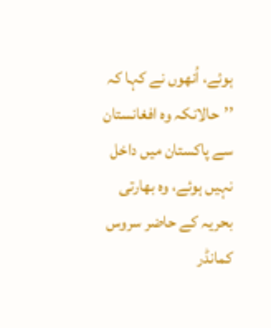ہوئے، اُنھوں نے کہا کہ ’’حالانکہ وہ افغانستان سے پاکستان میں داخل نہیں ہوئے، وہ بھارتی بحریہ کے حاضر سروس کمانڈر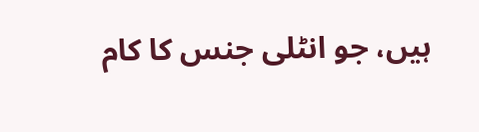ہیں، جو انٹلی جنس کا کام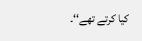کیا کرتے تھے‘‘۔